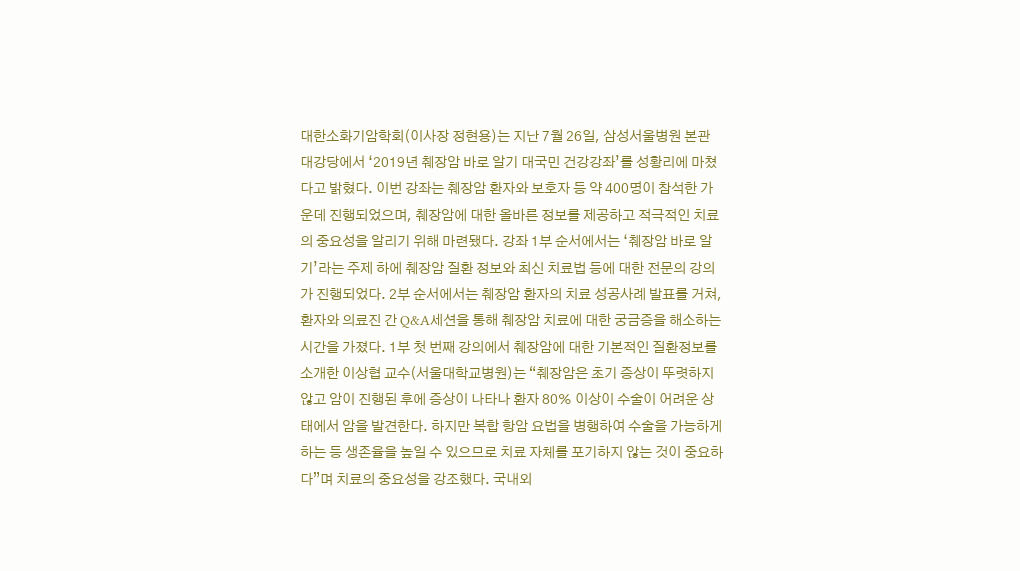대한소화기암학회(이사장 정현용)는 지난 7월 26일, 삼성서울병원 본관 대강당에서 ‘2019년 췌장암 바로 알기 대국민 건강강좌’를 성황리에 마쳤다고 밝혔다. 이번 강좌는 췌장암 환자와 보호자 등 약 400명이 참석한 가운데 진행되었으며, 췌장암에 대한 올바른 정보를 제공하고 적극적인 치료의 중요성을 알리기 위해 마련됐다. 강좌 1부 순서에서는 ‘췌장암 바로 알기’라는 주제 하에 췌장암 질환 정보와 최신 치료법 등에 대한 전문의 강의가 진행되었다. 2부 순서에서는 췌장암 환자의 치료 성공사례 발표를 거쳐, 환자와 의료진 간 Q&A세션을 통해 췌장암 치료에 대한 궁금증을 해소하는 시간을 가졌다. 1부 첫 번째 강의에서 췌장암에 대한 기본적인 질환정보를 소개한 이상협 교수(서울대학교병원)는 “췌장암은 초기 증상이 뚜렷하지 않고 암이 진행된 후에 증상이 나타나 환자 80% 이상이 수술이 어려운 상태에서 암을 발견한다. 하지만 복합 항암 요법을 병행하여 수술을 가능하게 하는 등 생존율을 높일 수 있으므로 치료 자체를 포기하지 않는 것이 중요하다”며 치료의 중요성을 강조했다. 국내외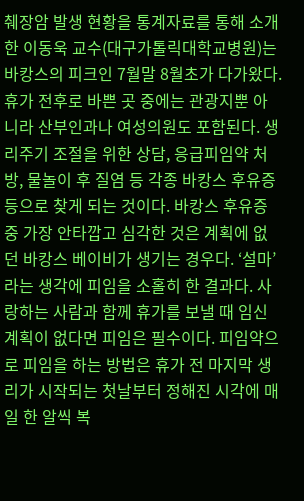췌장암 발생 현황을 통계자료를 통해 소개한 이동욱 교수(대구가톨릭대학교병원)는
바캉스의 피크인 7월말 8월초가 다가왔다. 휴가 전후로 바쁜 곳 중에는 관광지뿐 아니라 산부인과나 여성의원도 포함된다. 생리주기 조절을 위한 상담, 응급피임약 처방, 물놀이 후 질염 등 각종 바캉스 후유증 등으로 찾게 되는 것이다. 바캉스 후유증 중 가장 안타깝고 심각한 것은 계획에 없던 바캉스 베이비가 생기는 경우다. ‘설마’라는 생각에 피임을 소홀히 한 결과다. 사랑하는 사람과 함께 휴가를 보낼 때 임신 계획이 없다면 피임은 필수이다. 피임약으로 피임을 하는 방법은 휴가 전 마지막 생리가 시작되는 첫날부터 정해진 시각에 매일 한 알씩 복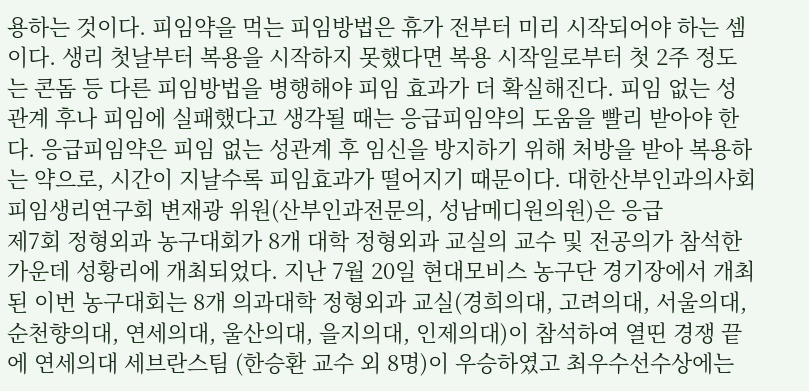용하는 것이다. 피임약을 먹는 피임방법은 휴가 전부터 미리 시작되어야 하는 셈이다. 생리 첫날부터 복용을 시작하지 못했다면 복용 시작일로부터 첫 2주 정도는 콘돔 등 다른 피임방법을 병행해야 피임 효과가 더 확실해진다. 피임 없는 성관계 후나 피임에 실패했다고 생각될 때는 응급피임약의 도움을 빨리 받아야 한다. 응급피임약은 피임 없는 성관계 후 임신을 방지하기 위해 처방을 받아 복용하는 약으로, 시간이 지날수록 피임효과가 떨어지기 때문이다. 대한산부인과의사회 피임생리연구회 변재광 위원(산부인과전문의, 성남메디원의원)은 응급
제7회 정형외과 농구대회가 8개 대학 정형외과 교실의 교수 및 전공의가 참석한 가운데 성황리에 개최되었다. 지난 7월 20일 현대모비스 농구단 경기장에서 개최된 이번 농구대회는 8개 의과대학 정형외과 교실(경희의대, 고려의대, 서울의대, 순천향의대, 연세의대, 울산의대, 을지의대, 인제의대)이 참석하여 열띤 경쟁 끝에 연세의대 세브란스팀 (한승환 교수 외 8명)이 우승하였고 최우수선수상에는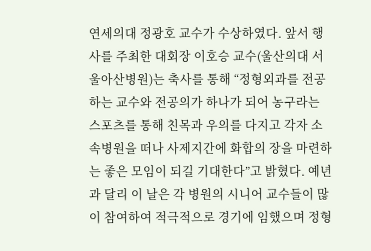연세의대 정광호 교수가 수상하였다. 앞서 행사를 주최한 대회장 이호승 교수(울산의대 서울아산병원)는 축사를 통해 “정형외과를 전공하는 교수와 전공의가 하나가 되어 농구라는 스포츠를 통해 친목과 우의를 다지고 각자 소속병원을 떠나 사제지간에 화합의 장을 마련하는 좋은 모임이 되길 기대한다”고 밝혔다. 예년과 달리 이 날은 각 병원의 시니어 교수들이 많이 참여하여 적극적으로 경기에 임했으며 정형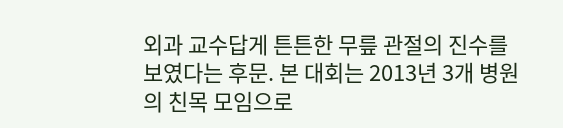외과 교수답게 튼튼한 무릎 관절의 진수를 보였다는 후문. 본 대회는 2013년 3개 병원의 친목 모임으로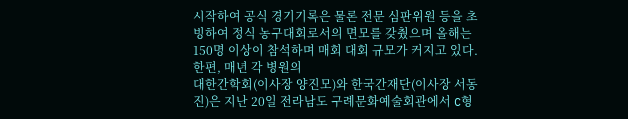시작하여 공식 경기기록은 물론 전문 심판위원 등을 초빙하여 정식 농구대회로서의 면모를 갖췄으며 올해는 150명 이상이 참석하며 매회 대회 규모가 커지고 있다. 한편, 매년 각 병원의
대한간학회(이사장 양진모)와 한국간재단(이사장 서동진)은 지난 20일 전라남도 구례문화예술회관에서 C형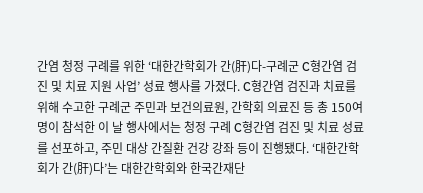간염 청정 구례를 위한 ‘대한간학회가 간(肝)다-구례군 C형간염 검진 및 치료 지원 사업’ 성료 행사를 가졌다. C형간염 검진과 치료를 위해 수고한 구례군 주민과 보건의료원, 간학회 의료진 등 총 150여 명이 참석한 이 날 행사에서는 청정 구례 C형간염 검진 및 치료 성료를 선포하고, 주민 대상 간질환 건강 강좌 등이 진행됐다. ‘대한간학회가 간(肝)다’는 대한간학회와 한국간재단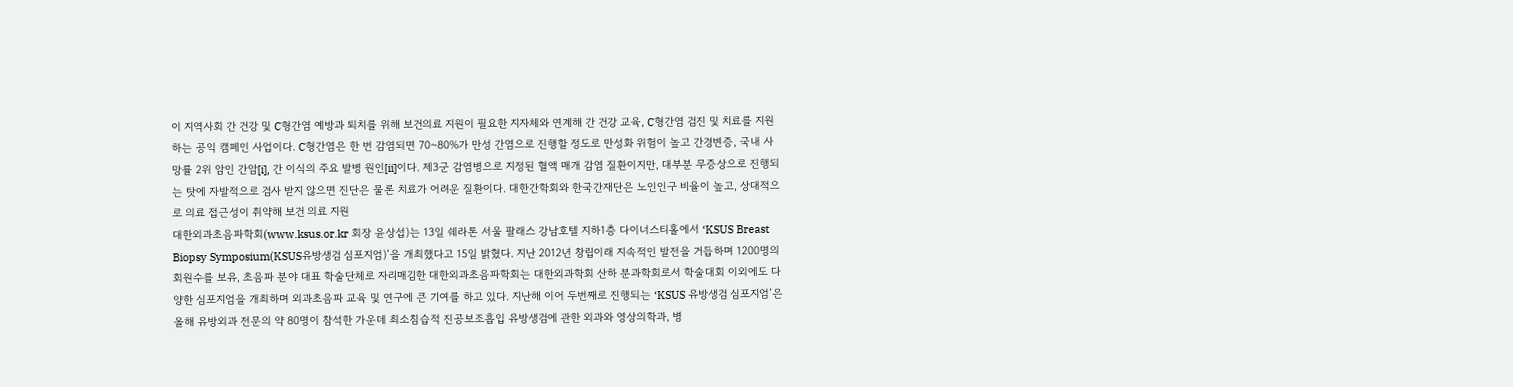이 지역사회 간 건강 및 C형간염 예방과 퇴치를 위해 보건의료 지원이 필요한 지자체와 연계해 간 건강 교육, C형간염 검진 및 치료를 지원하는 공익 캠페인 사업이다. C형간염은 한 번 감염되면 70~80%가 만성 간염으로 진행할 정도로 만성화 위험이 높고 간경변증, 국내 사망률 2위 암인 간암[i], 간 이식의 주요 발병 원인[ii]이다. 제3군 감염병으로 지정된 혈액 매개 감염 질환이지만, 대부분 무증상으로 진행되는 탓에 자발적으로 검사 받지 않으면 진단은 물론 치료가 어려운 질환이다. 대한간학회와 한국간재단은 노인인구 비율이 높고, 상대적으로 의료 접근성이 취약해 보건 의료 지원
대한외과초음파학회(www.ksus.or.kr 회장 윤상섭)는 13일 쉐라톤 서울 팔래스 강남호텔 지하1층 다이너스티홀에서 ‘KSUS Breast Biopsy Symposium(KSUS유방생검 심포지엄)’을 개최했다고 15일 밝혔다. 지난 2012년 창립이래 지속적인 발전을 거듭하며 1200명의 회원수를 보유, 초음파 분야 대표 학술단체로 자리매김한 대한외과초음파학회는 대한외과학회 산하 분과학회로서 학술대회 이외에도 다양한 심포지엄을 개최하며 외과초음파 교육 및 연구에 큰 기여를 하고 있다. 지난해 이어 두번째로 진행되는 ‘KSUS 유방생검 심포지엄’은 올해 유방외과 전문의 약 80명이 참석한 가운데 최소침습적 진공보조흡입 유방생검에 관한 외과와 영상의학과, 병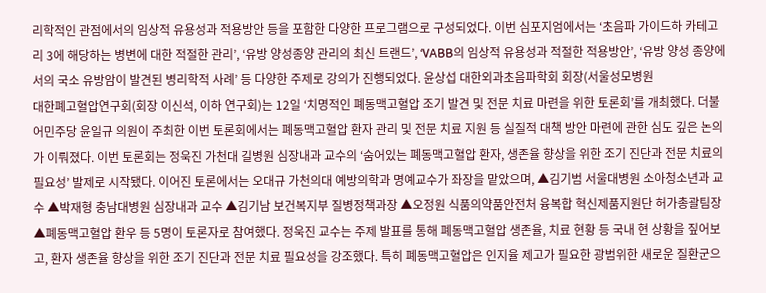리학적인 관점에서의 임상적 유용성과 적용방안 등을 포함한 다양한 프로그램으로 구성되었다. 이번 심포지엄에서는 ‘초음파 가이드하 카테고리 3에 해당하는 병변에 대한 적절한 관리’, ‘유방 양성종양 관리의 최신 트랜드’, ‘VABB의 임상적 유용성과 적절한 적용방안’, ‘유방 양성 종양에서의 국소 유방암이 발견된 병리학적 사례’ 등 다양한 주제로 강의가 진행되었다. 윤상섭 대한외과초음파학회 회장(서울성모병원
대한폐고혈압연구회(회장 이신석, 이하 연구회)는 12일 ‘치명적인 폐동맥고혈압 조기 발견 및 전문 치료 마련을 위한 토론회’를 개최했다. 더불어민주당 윤일규 의원이 주최한 이번 토론회에서는 폐동맥고혈압 환자 관리 및 전문 치료 지원 등 실질적 대책 방안 마련에 관한 심도 깊은 논의가 이뤄졌다. 이번 토론회는 정욱진 가천대 길병원 심장내과 교수의 ‘숨어있는 폐동맥고혈압 환자, 생존율 향상을 위한 조기 진단과 전문 치료의 필요성’ 발제로 시작됐다. 이어진 토론에서는 오대규 가천의대 예방의학과 명예교수가 좌장을 맡았으며, ▲김기범 서울대병원 소아청소년과 교수 ▲박재형 충남대병원 심장내과 교수 ▲김기남 보건복지부 질병정책과장 ▲오정원 식품의약품안전처 융복합 혁신제품지원단 허가총괄팀장 ▲폐동맥고혈압 환우 등 5명이 토론자로 참여했다. 정욱진 교수는 주제 발표를 통해 폐동맥고혈압 생존율, 치료 현황 등 국내 현 상황을 짚어보고, 환자 생존율 향상을 위한 조기 진단과 전문 치료 필요성을 강조했다. 특히 폐동맥고혈압은 인지율 제고가 필요한 광범위한 새로운 질환군으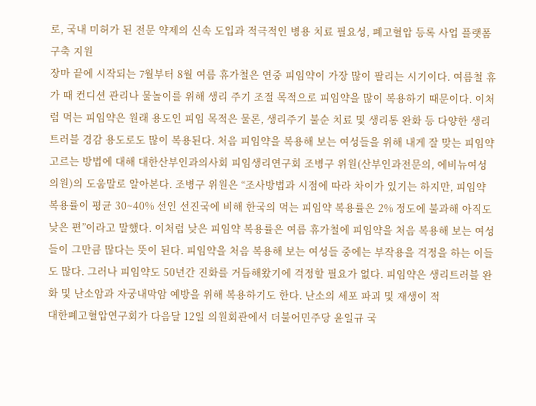로, 국내 미허가 된 전문 약제의 신속 도입과 적극적인 병용 치료 필요성, 폐고혈압 등록 사업 플랫폼 구축 지원
장마 끝에 시작되는 7월부터 8월 여름 휴가철은 연중 피임약이 가장 많이 팔리는 시기이다. 여름철 휴가 때 컨디션 관리나 물놀이를 위해 생리 주기 조절 목적으로 피임약을 많이 복용하기 때문이다. 이처럼 먹는 피임약은 원래 용도인 피임 목적은 물론, 생리주기 불순 치료 및 생리통 완화 등 다양한 생리 트러블 경감 용도로도 많이 복용된다. 처음 피임약을 복용해 보는 여성들을 위해 내게 잘 맞는 피임약 고르는 방법에 대해 대한산부인과의사회 피임생리연구회 조병구 위원(산부인과전문의, 에비뉴여성의원)의 도움말로 알아본다. 조병구 위원은 “조사방법과 시점에 따라 차이가 있기는 하지만, 피임약 복용률이 평균 30~40% 선인 선진국에 비해 한국의 먹는 피임약 복용률은 2% 정도에 불과해 아직도 낮은 편”이라고 말했다. 이처럼 낮은 피임약 복용률은 여름 휴가철에 피임약을 처음 복용해 보는 여성들이 그만큼 많다는 뜻이 된다. 피임약을 처음 복용해 보는 여성들 중에는 부작용을 걱정을 하는 이들도 많다. 그러나 피임약도 50년간 진화를 거듭해왔기에 걱정할 필요가 없다. 피임약은 생리트러블 완화 및 난소암과 자궁내막암 예방을 위해 복용하기도 한다. 난소의 세포 파괴 및 재생이 적
대한폐고혈압연구회가 다음달 12일 의원회관에서 더불어민주당 윤일규 국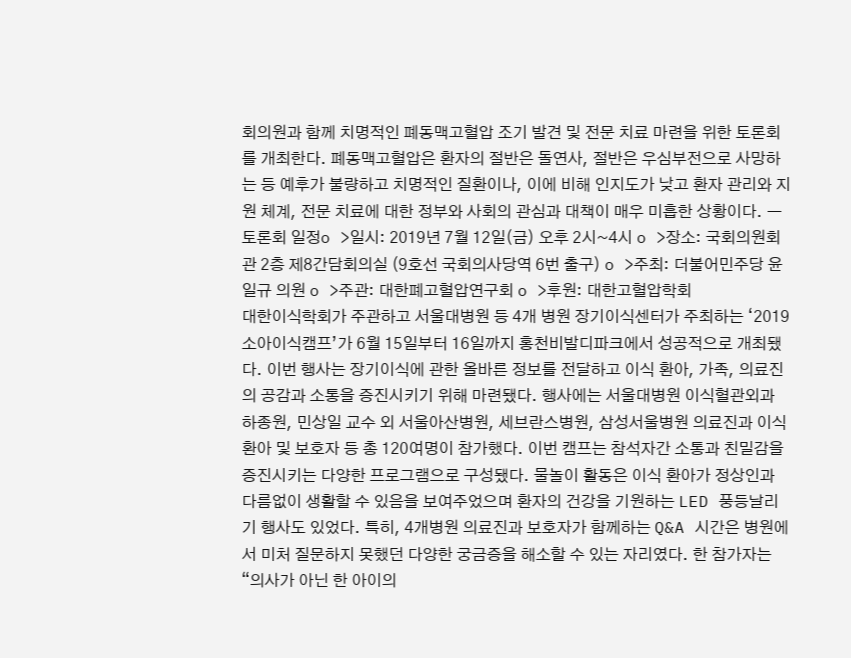회의원과 함께 치명적인 폐동맥고혈압 조기 발견 및 전문 치료 마련을 위한 토론회를 개최한다. 폐동맥고혈압은 환자의 절반은 돌연사, 절반은 우심부전으로 사망하는 등 예후가 불량하고 치명적인 질환이나, 이에 비해 인지도가 낮고 환자 관리와 지원 체계, 전문 치료에 대한 정부와 사회의 관심과 대책이 매우 미흡한 상황이다. ㅡ토론회 일정o >일시: 2019년 7월 12일(금) 오후 2시~4시 o >장소: 국회의원회관 2층 제8간담회의실 (9호선 국회의사당역 6번 출구) o >주최: 더불어민주당 윤일규 의원 o >주관: 대한폐고혈압연구회 o >후원: 대한고혈압학회
대한이식학회가 주관하고 서울대병원 등 4개 병원 장기이식센터가 주최하는 ‘2019 소아이식캠프’가 6월 15일부터 16일까지 홍천비발디파크에서 성공적으로 개최됐다. 이번 행사는 장기이식에 관한 올바른 정보를 전달하고 이식 환아, 가족, 의료진의 공감과 소통을 증진시키기 위해 마련됐다. 행사에는 서울대병원 이식혈관외과 하종원, 민상일 교수 외 서울아산병원, 세브란스병원, 삼성서울병원 의료진과 이식 환아 및 보호자 등 총 120여명이 참가했다. 이번 캠프는 참석자간 소통과 친밀감을 증진시키는 다양한 프로그램으로 구성됐다. 물놀이 활동은 이식 환아가 정상인과 다름없이 생활할 수 있음을 보여주었으며 환자의 건강을 기원하는 LED 풍등날리기 행사도 있었다. 특히, 4개병원 의료진과 보호자가 함께하는 Q&A 시간은 병원에서 미처 질문하지 못했던 다양한 궁금증을 해소할 수 있는 자리였다. 한 참가자는 “의사가 아닌 한 아이의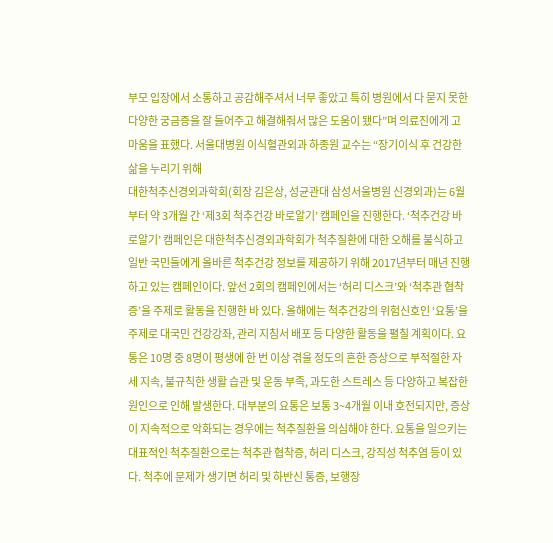부모 입장에서 소통하고 공감해주셔서 너무 좋았고 특히 병원에서 다 묻지 못한 다양한 궁금증을 잘 들어주고 해결해줘서 많은 도움이 됐다”며 의료진에게 고마움을 표했다. 서울대병원 이식혈관외과 하종원 교수는 “장기이식 후 건강한 삶을 누리기 위해
대한척추신경외과학회(회장 김은상, 성균관대 삼성서울병원 신경외과)는 6월부터 약 3개월 간 ‘제3회 척추건강 바로알기’ 캠페인을 진행한다. ‘척추건강 바로알기’ 캠페인은 대한척추신경외과학회가 척추질환에 대한 오해를 불식하고 일반 국민들에게 올바른 척추건강 정보를 제공하기 위해 2017년부터 매년 진행하고 있는 캠페인이다. 앞선 2회의 캠페인에서는 ‘허리 디스크’와 ‘척추관 협착증’을 주제로 활동을 진행한 바 있다. 올해에는 척추건강의 위험신호인 ‘요통’을 주제로 대국민 건강강좌, 관리 지침서 배포 등 다양한 활동을 펼칠 계획이다. 요통은 10명 중 8명이 평생에 한 번 이상 겪을 정도의 흔한 증상으로 부적절한 자세 지속, 불규칙한 생활 습관 및 운동 부족, 과도한 스트레스 등 다양하고 복잡한 원인으로 인해 발생한다. 대부분의 요통은 보통 3~4개월 이내 호전되지만, 증상이 지속적으로 악화되는 경우에는 척추질환을 의심해야 한다. 요통을 일으키는 대표적인 척추질환으로는 척추관 협착증, 허리 디스크, 강직성 척추염 등이 있다. 척추에 문제가 생기면 허리 및 하반신 통증, 보행장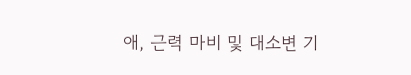애, 근력 마비 및 대소변 기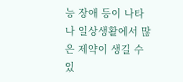능 장애 등이 나타나 일상생활에서 많은 제약이 생길 수 있